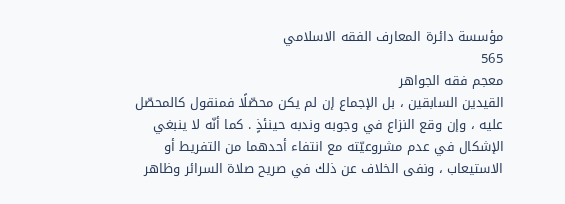مؤسسة دائرة المعارف الفقه الاسلامي
565
معجم فقه الجواهر
القيدين السابقين ، بل الإجماع إن لم يكن محصّلًا فمنقول كالمحصّل عليه ، وإن وقع النزاع في وجوبه وندبه حينئذٍ . كما أنّه لا ينبغي الإشكال في عدم مشروعيّته مع انتفاء أحدهما من التفريط أو الاستيعاب ، ونفى الخلاف عن ذلك في صريح صلاة السرائر وظاهر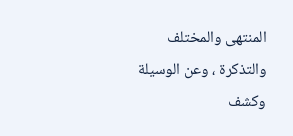المنتهى والمختلف والتذكرة ، وعن الوسيلة وكشف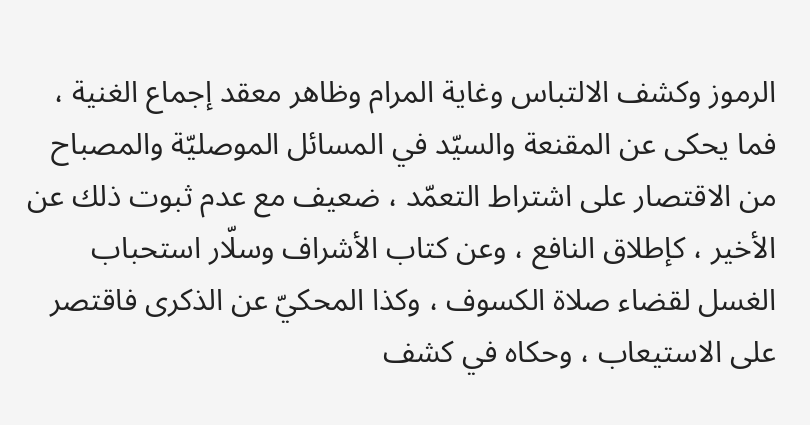الرموز وكشف الالتباس وغاية المرام وظاهر معقد إجماع الغنية ، فما يحكى عن المقنعة والسيّد في المسائل الموصليّة والمصباح من الاقتصار على اشتراط التعمّد ، ضعيف مع عدم ثبوت ذلك عن الأخير ، كإطلاق النافع ، وعن كتاب الأشراف وسلّار استحباب الغسل لقضاء صلاة الكسوف ، وكذا المحكيّ عن الذكرى فاقتصر على الاستيعاب ، وحكاه في كشف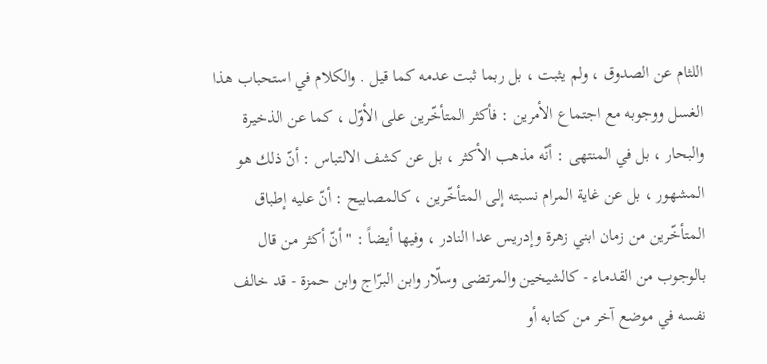اللثام عن الصدوق ، ولم يثبت ، بل ربما ثبت عدمه كما قيل . والكلام في استحباب هذا الغسل ووجوبه مع اجتماع الأمرين : فأكثر المتأخّرين على الأوّل ، كما عن الذخيرة والبحار ، بل في المنتهى : أنّه مذهب الأكثر ، بل عن كشف الالتباس : أنّ ذلك هو المشهور ، بل عن غاية المرام نسبته إلى المتأخّرين ، كالمصابيح : أنّ عليه إطباق المتأخّرين من زمان ابني زهرة وإدريس عدا النادر ، وفيها أيضاً : " أنّ أكثر من قال بالوجوب من القدماء - كالشيخين والمرتضى وسلّار وابن البرّاج وابن حمزة - قد خالف نفسه في موضع آخر من كتابه أو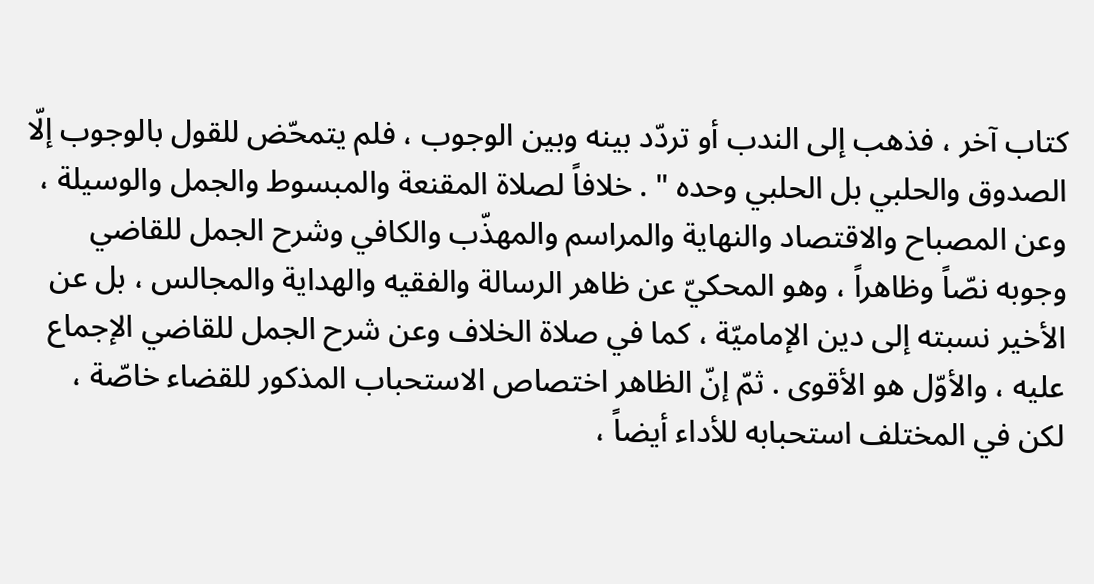كتاب آخر ، فذهب إلى الندب أو تردّد بينه وبين الوجوب ، فلم يتمحّض للقول بالوجوب إلّا الصدوق والحلبي بل الحلبي وحده " . خلافاً لصلاة المقنعة والمبسوط والجمل والوسيلة ، وعن المصباح والاقتصاد والنهاية والمراسم والمهذّب والكافي وشرح الجمل للقاضي وجوبه نصّاً وظاهراً ، وهو المحكيّ عن ظاهر الرسالة والفقيه والهداية والمجالس ، بل عن الأخير نسبته إلى دين الإماميّة ، كما في صلاة الخلاف وعن شرح الجمل للقاضي الإجماع عليه ، والأوّل هو الأقوى . ثمّ إنّ الظاهر اختصاص الاستحباب المذكور للقضاء خاصّة ، لكن في المختلف استحبابه للأداء أيضاً ،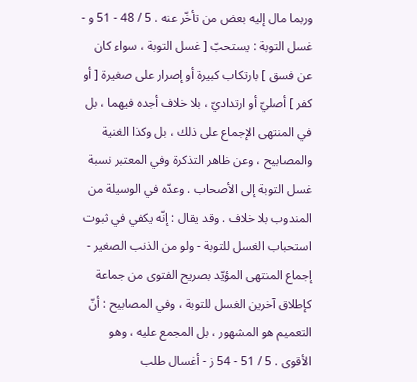وربما مال إليه بعض من تأخّر عنه . 5 / 48 - 51 و - غسل التوبة : يستحبّ [ غسل التوبة ، سواء كان عن فسق ] بارتكاب كبيرة أو إصرار على صغيرة [ أو كفر ] أصليّ أو ارتداديّ ، بلا خلاف أجده فيهما ، بل في المنتهى الإجماع على ذلك ، بل وكذا الغنية والمصابيح ، وعن ظاهر التذكرة وفي المعتبر نسبة غسل التوبة إلى الأصحاب . وعدّه في الوسيلة من المندوب بلا خلاف . وقد يقال : إنّه يكفي في ثبوت استحباب الغسل للتوبة - ولو من الذنب الصغير - إجماع المنتهى المؤيّد بصريح الفتوى من جماعة كإطلاق آخرين الغسل للتوبة ، وفي المصابيح : أنّ التعميم هو المشهور ، بل المجمع عليه ، وهو الأقوى . 5 / 51 - 54 ز - أغسال طلب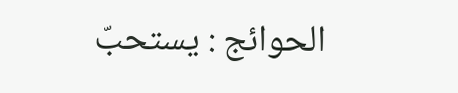الحوائج : يستحبّ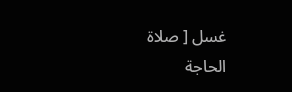غسل [ صلاة الحاجة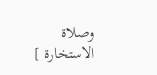وصلاة الاستخارة ]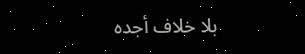بلا خلاف أجده